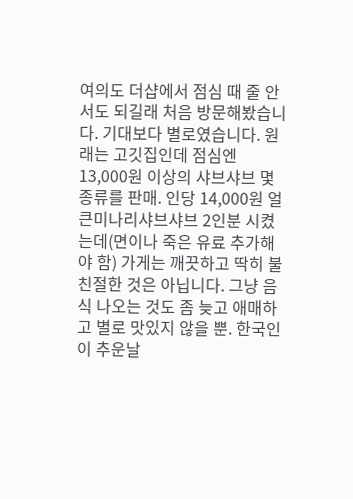여의도 더샵에서 점심 때 줄 안서도 되길래 처음 방문해봤습니다. 기대보다 별로였습니다. 원래는 고깃집인데 점심엔 13,000원 이상의 샤브샤브 몇 종류를 판매. 인당 14,000원 얼큰미나리샤브샤브 2인분 시켰는데(면이나 죽은 유료 추가해야 함) 가게는 깨끗하고 딱히 불친절한 것은 아닙니다. 그냥 음식 나오는 것도 좀 늦고 애매하고 별로 맛있지 않을 뿐. 한국인이 추운날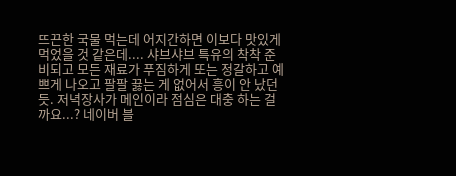뜨끈한 국물 먹는데 어지간하면 이보다 맛있게 먹었을 것 같은데.... 샤브샤브 특유의 착착 준비되고 모든 재료가 푸짐하게 또는 정갈하고 예쁘게 나오고 팔팔 끓는 게 없어서 흥이 안 났던 듯. 저녁장사가 메인이라 점심은 대충 하는 걸까요...? 네이버 블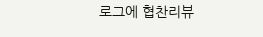로그에 협찬리뷰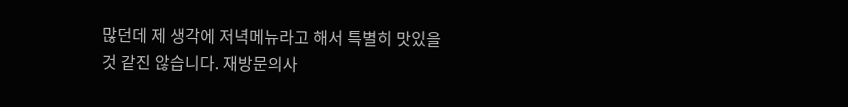많던데 제 생각에 저녁메뉴라고 해서 특별히 맛있을 것 같진 않습니다. 재방문의사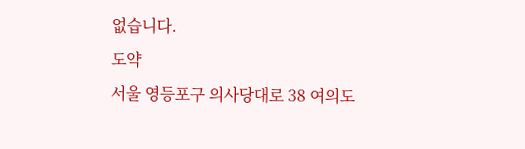없습니다.
도약
서울 영등포구 의사당대로 38 여의도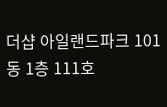더샵 아일랜드파크 101동 1층 111호